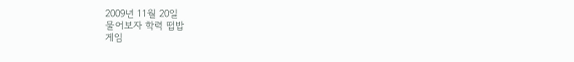2009년 11월 20일
물어보자 학력 떱밥
게임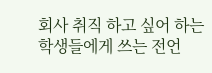회사 취직 하고 싶어 하는 학생들에게 쓰는 전언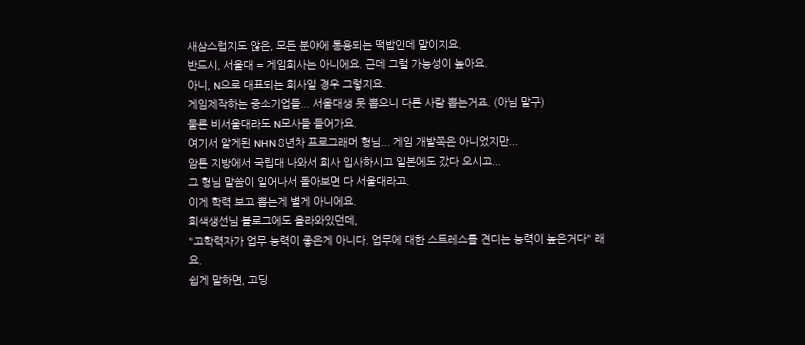새삼스럽지도 않은, 모든 분야에 통용되는 떡밥인데 말이지요.
반드시, 서울대 = 게임회사는 아니에요. 근데 그럴 가능성이 높아요.
아니, N으로 대표되는 회사일 경우 그렇지요.
게임제작하는 중소기업들... 서울대생 못 뽑으니 다른 사람 뽑는거죠. (아님 말구)
물론 비서울대라도 N모사들 들어가요.
여기서 알게된 NHN 8년차 프로그래머 형님... 게임 개발쪽은 아니었지만...
암튼 지방에서 국립대 나와서 회사 입사하시고 일본에도 갔다 오시고...
그 형님 말씀이 일어나서 돌아보면 다 서울대라고.
이게 학력 보고 뽑는게 별게 아니에요.
회색생선님 블로그에도 올라와있던데,
"고학력자가 업무 능력이 좋은게 아니다. 업무에 대한 스트레스를 견디는 능력이 높은거다" 래요.
쉽게 말하면, 고딩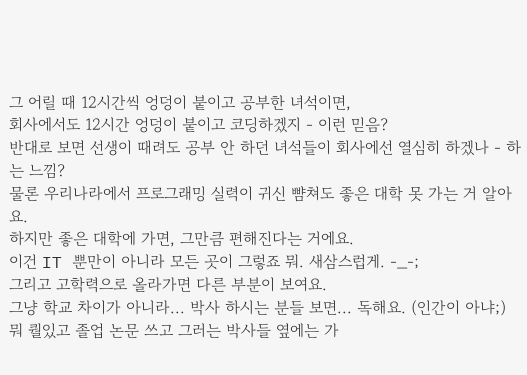그 어릴 때 12시간씩 엉덩이 붙이고 공부한 녀석이면,
회사에서도 12시간 엉덩이 붙이고 코딩하겠지 - 이런 믿음?
반대로 보면 선생이 때려도 공부 안 하던 녀석들이 회사에선 열심히 하겠나 - 하는 느낌?
물론 우리나라에서 프로그래밍 실력이 귀신 뺨쳐도 좋은 대학 못 가는 거 알아요.
하지만 좋은 대학에 가면, 그만큼 편해진다는 거에요.
이건 IT 뿐만이 아니라 모든 곳이 그렇죠 뭐. 새삼스럽게. -_-;
그리고 고학력으로 올라가면 다른 부분이 보여요.
그냥 학교 차이가 아니라... 박사 하시는 분들 보면... 독해요. (인간이 아냐;)
뭐 퀄있고 졸업 논문 쓰고 그러는 박사들 옆에는 가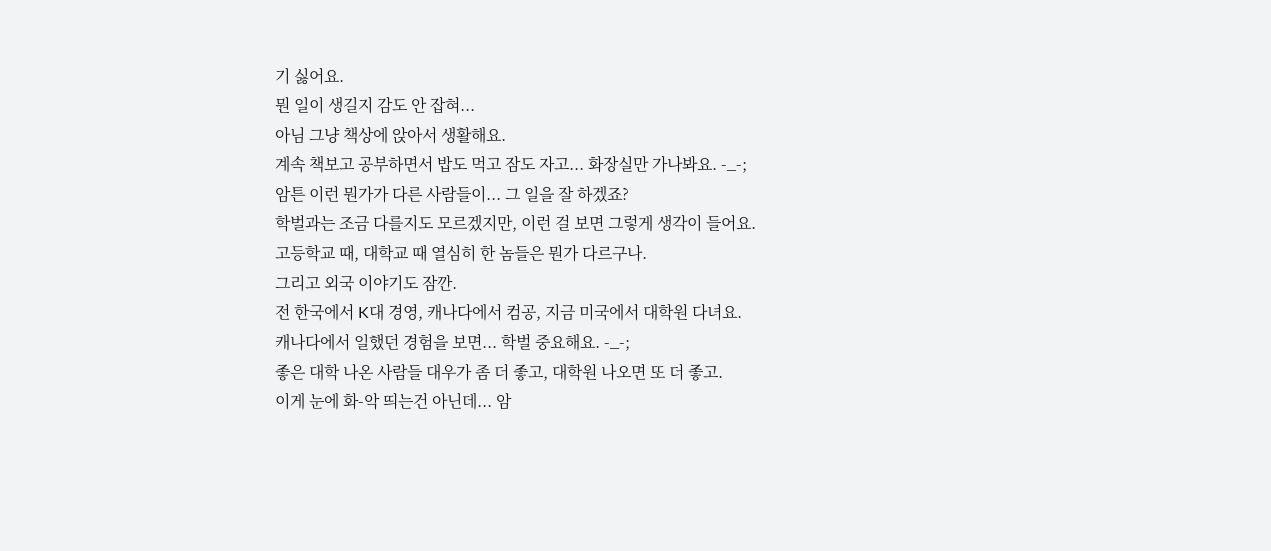기 싫어요.
뭔 일이 생길지 감도 안 잡혀...
아님 그냥 책상에 앉아서 생활해요.
계속 책보고 공부하면서 밥도 먹고 잠도 자고... 화장실만 가나봐요. -_-;
암튼 이런 뭔가가 다른 사람들이... 그 일을 잘 하겠죠?
학벌과는 조금 다를지도 모르겠지만, 이런 걸 보면 그렇게 생각이 들어요.
고등학교 때, 대학교 때 열심히 한 놈들은 뭔가 다르구나.
그리고 외국 이야기도 잠깐.
전 한국에서 K대 경영, 캐나다에서 컴공, 지금 미국에서 대학원 다녀요.
캐나다에서 일했던 경험을 보면... 학벌 중요해요. -_-;
좋은 대학 나온 사람들 대우가 좀 더 좋고, 대학원 나오면 또 더 좋고.
이게 눈에 화-악 띄는건 아닌데... 암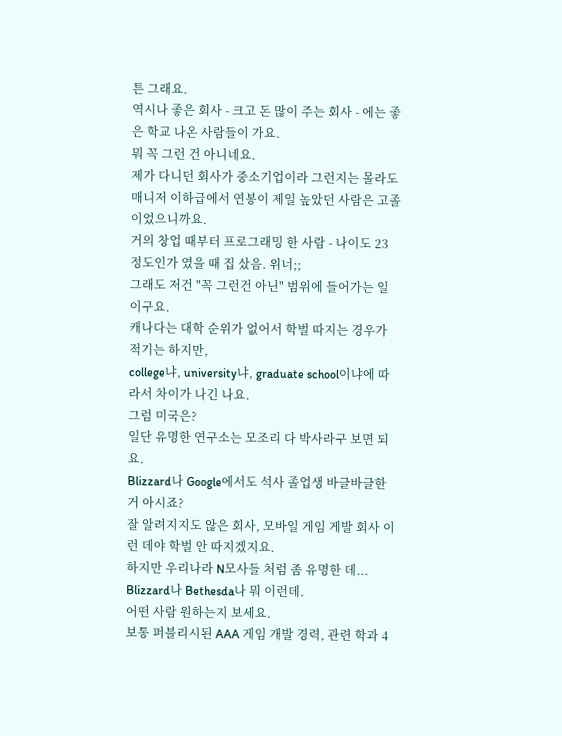튼 그래요.
역시나 좋은 회사 - 크고 돈 많이 주는 회사 - 에는 좋은 학교 나온 사람들이 가요.
뭐 꼭 그런 건 아니네요.
제가 다니던 회사가 중소기업이라 그런지는 몰라도
매니저 이하급에서 연봉이 제일 높았던 사람은 고졸이었으니까요.
거의 창업 때부터 프로그래밍 한 사람 - 나이도 23 정도인가 였을 때 집 샀음. 위너;;
그래도 저건 "꼭 그런건 아닌" 범위에 들어가는 일이구요.
캐나다는 대학 순위가 없어서 학벌 따지는 경우가 적기는 하지만,
college냐, university냐, graduate school이냐에 따라서 차이가 나긴 나요.
그럼 미국은?
일단 유명한 연구소는 모조리 다 박사라구 보면 되요.
Blizzard나 Google에서도 석사 졸업생 바글바글한 거 아시죠?
잘 알려지지도 않은 회사, 모바일 게임 게발 회사 이런 데야 학벌 안 따지겠지요.
하지만 우리나라 N모사들 처럼 좀 유명한 데... Blizzard나 Bethesda나 뭐 이런데.
어떤 사람 원하는지 보세요.
보통 퍼블리시된 AAA 게임 개발 경력, 관련 학과 4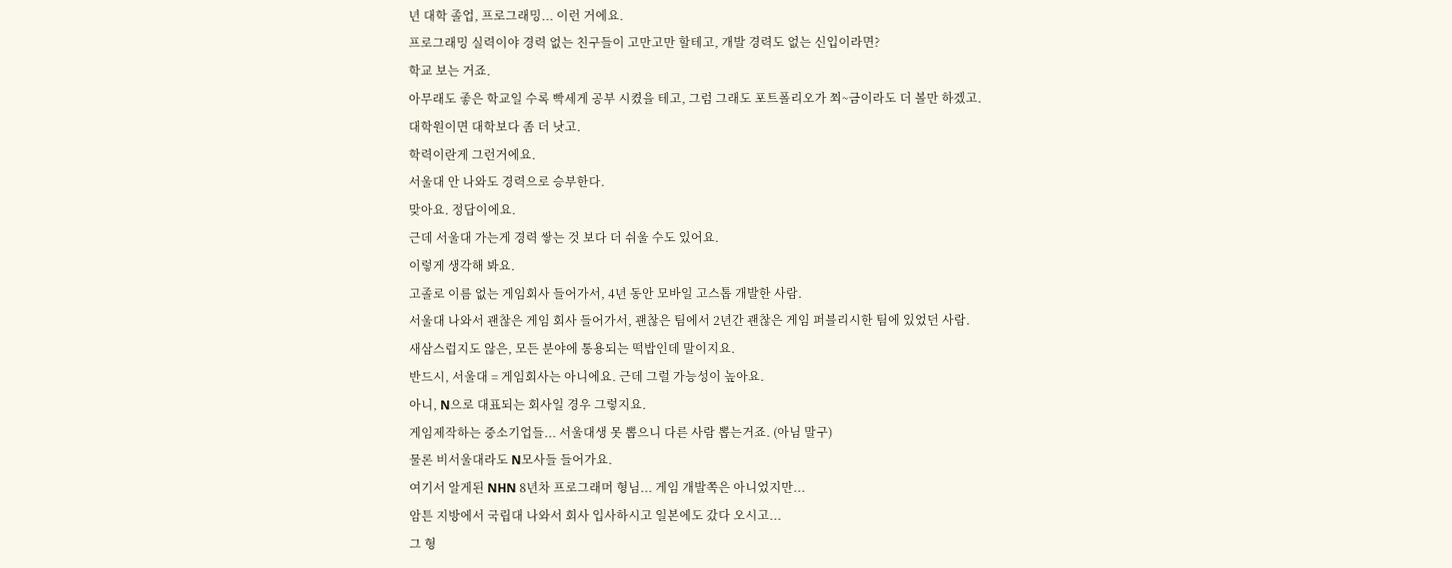년 대학 졸업, 프로그래밍... 이런 거에요.
프로그래밍 실력이야 경력 없는 친구들이 고만고만 할테고, 개발 경력도 없는 신입이라면?
학교 보는 거죠.
아무래도 좋은 학교일 수록 빡세게 공부 시켰을 테고, 그럼 그래도 포트폴리오가 쬐~금이라도 더 볼만 하겠고.
대학원이면 대학보다 좀 더 낫고.
학력이란게 그런거에요.
서울대 안 나와도 경력으로 승부한다.
맞아요. 정답이에요.
근데 서울대 가는게 경력 쌓는 것 보다 더 쉬울 수도 있어요.
이렇게 생각해 봐요.
고졸로 이름 없는 게임회사 들어가서, 4년 동안 모바일 고스톱 개발한 사람.
서울대 나와서 괜찮은 게임 회사 들어가서, 괜찮은 팀에서 2년간 괜찮은 게임 퍼블리시한 팀에 있었던 사람.
새삼스럽지도 않은, 모든 분야에 통용되는 떡밥인데 말이지요.
반드시, 서울대 = 게임회사는 아니에요. 근데 그럴 가능성이 높아요.
아니, N으로 대표되는 회사일 경우 그렇지요.
게임제작하는 중소기업들... 서울대생 못 뽑으니 다른 사람 뽑는거죠. (아님 말구)
물론 비서울대라도 N모사들 들어가요.
여기서 알게된 NHN 8년차 프로그래머 형님... 게임 개발쪽은 아니었지만...
암튼 지방에서 국립대 나와서 회사 입사하시고 일본에도 갔다 오시고...
그 형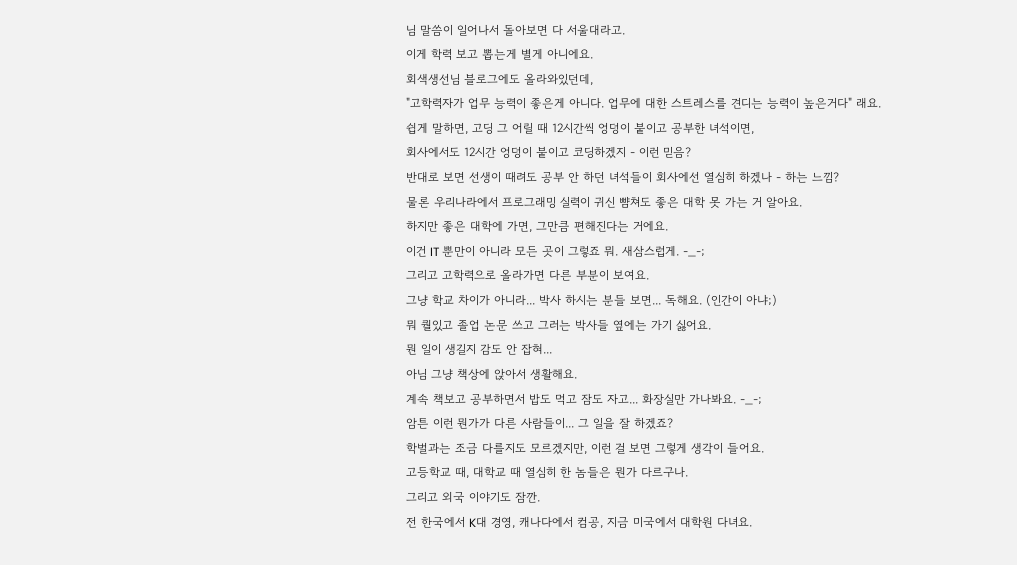님 말씀이 일어나서 돌아보면 다 서울대라고.
이게 학력 보고 뽑는게 별게 아니에요.
회색생선님 블로그에도 올라와있던데,
"고학력자가 업무 능력이 좋은게 아니다. 업무에 대한 스트레스를 견디는 능력이 높은거다" 래요.
쉽게 말하면, 고딩 그 어릴 때 12시간씩 엉덩이 붙이고 공부한 녀석이면,
회사에서도 12시간 엉덩이 붙이고 코딩하겠지 - 이런 믿음?
반대로 보면 선생이 때려도 공부 안 하던 녀석들이 회사에선 열심히 하겠나 - 하는 느낌?
물론 우리나라에서 프로그래밍 실력이 귀신 뺨쳐도 좋은 대학 못 가는 거 알아요.
하지만 좋은 대학에 가면, 그만큼 편해진다는 거에요.
이건 IT 뿐만이 아니라 모든 곳이 그렇죠 뭐. 새삼스럽게. -_-;
그리고 고학력으로 올라가면 다른 부분이 보여요.
그냥 학교 차이가 아니라... 박사 하시는 분들 보면... 독해요. (인간이 아냐;)
뭐 퀄있고 졸업 논문 쓰고 그러는 박사들 옆에는 가기 싫어요.
뭔 일이 생길지 감도 안 잡혀...
아님 그냥 책상에 앉아서 생활해요.
계속 책보고 공부하면서 밥도 먹고 잠도 자고... 화장실만 가나봐요. -_-;
암튼 이런 뭔가가 다른 사람들이... 그 일을 잘 하겠죠?
학벌과는 조금 다를지도 모르겠지만, 이런 걸 보면 그렇게 생각이 들어요.
고등학교 때, 대학교 때 열심히 한 놈들은 뭔가 다르구나.
그리고 외국 이야기도 잠깐.
전 한국에서 K대 경영, 캐나다에서 컴공, 지금 미국에서 대학원 다녀요.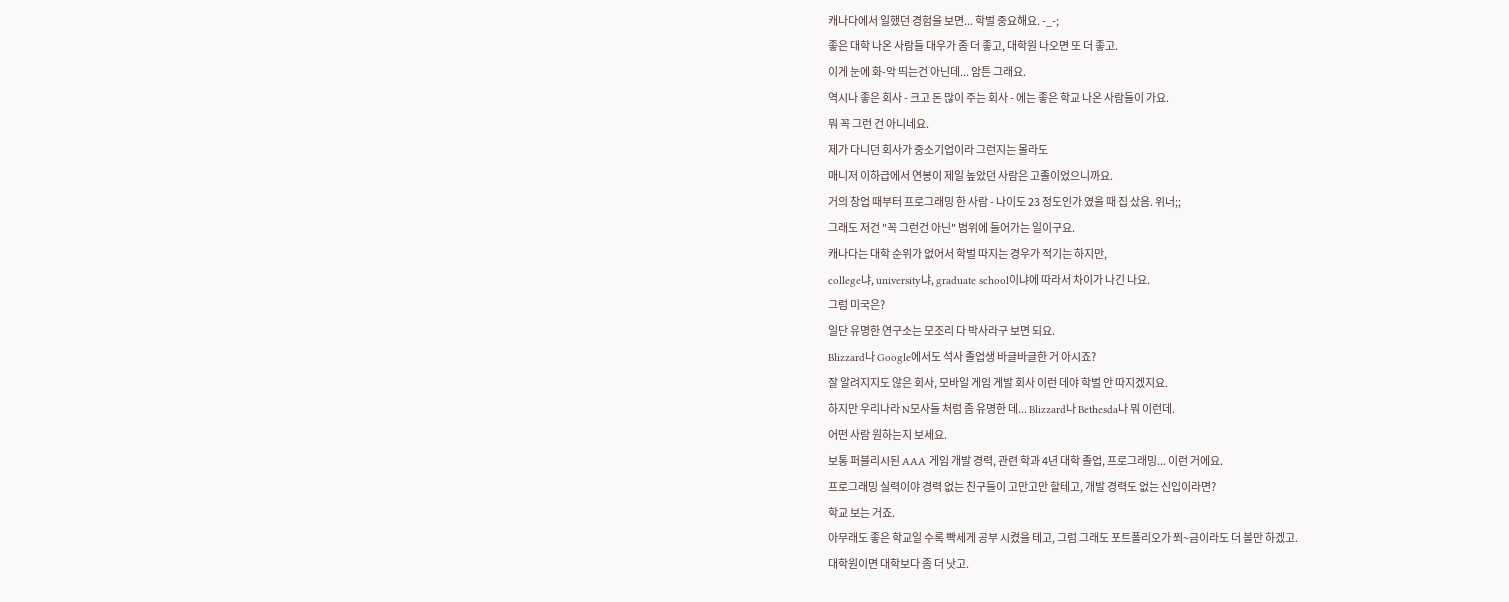캐나다에서 일했던 경험을 보면... 학벌 중요해요. -_-;
좋은 대학 나온 사람들 대우가 좀 더 좋고, 대학원 나오면 또 더 좋고.
이게 눈에 화-악 띄는건 아닌데... 암튼 그래요.
역시나 좋은 회사 - 크고 돈 많이 주는 회사 - 에는 좋은 학교 나온 사람들이 가요.
뭐 꼭 그런 건 아니네요.
제가 다니던 회사가 중소기업이라 그런지는 몰라도
매니저 이하급에서 연봉이 제일 높았던 사람은 고졸이었으니까요.
거의 창업 때부터 프로그래밍 한 사람 - 나이도 23 정도인가 였을 때 집 샀음. 위너;;
그래도 저건 "꼭 그런건 아닌" 범위에 들어가는 일이구요.
캐나다는 대학 순위가 없어서 학벌 따지는 경우가 적기는 하지만,
college냐, university냐, graduate school이냐에 따라서 차이가 나긴 나요.
그럼 미국은?
일단 유명한 연구소는 모조리 다 박사라구 보면 되요.
Blizzard나 Google에서도 석사 졸업생 바글바글한 거 아시죠?
잘 알려지지도 않은 회사, 모바일 게임 게발 회사 이런 데야 학벌 안 따지겠지요.
하지만 우리나라 N모사들 처럼 좀 유명한 데... Blizzard나 Bethesda나 뭐 이런데.
어떤 사람 원하는지 보세요.
보통 퍼블리시된 AAA 게임 개발 경력, 관련 학과 4년 대학 졸업, 프로그래밍... 이런 거에요.
프로그래밍 실력이야 경력 없는 친구들이 고만고만 할테고, 개발 경력도 없는 신입이라면?
학교 보는 거죠.
아무래도 좋은 학교일 수록 빡세게 공부 시켰을 테고, 그럼 그래도 포트폴리오가 쬐~금이라도 더 볼만 하겠고.
대학원이면 대학보다 좀 더 낫고.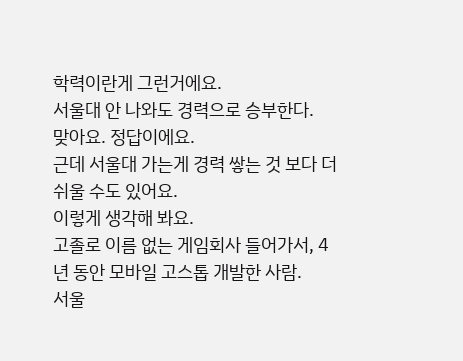학력이란게 그런거에요.
서울대 안 나와도 경력으로 승부한다.
맞아요. 정답이에요.
근데 서울대 가는게 경력 쌓는 것 보다 더 쉬울 수도 있어요.
이렇게 생각해 봐요.
고졸로 이름 없는 게임회사 들어가서, 4년 동안 모바일 고스톱 개발한 사람.
서울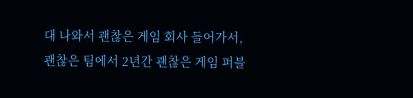대 나와서 괜찮은 게임 회사 들어가서, 괜찮은 팀에서 2년간 괜찮은 게임 퍼블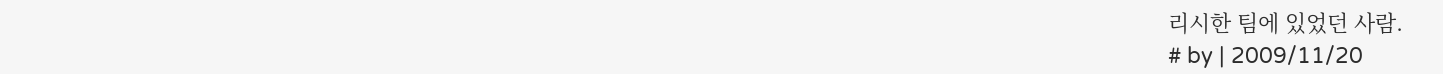리시한 팀에 있었던 사람.
# by | 2009/11/20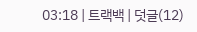03:18 | 트랙백 | 덧글(12)